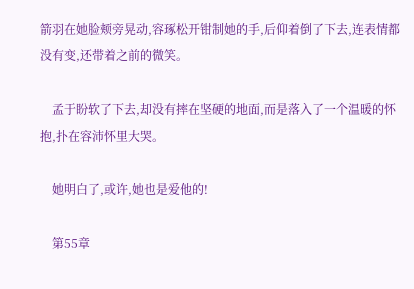箭羽在她脸颊旁晃动,容琢松开钳制她的手,后仰着倒了下去,连表情都没有变,还带着之前的微笑。

    孟于盼软了下去,却没有摔在坚硬的地面,而是落入了一个温暖的怀抱,扑在容沛怀里大哭。

    她明白了,或许,她也是爱他的!

    第55章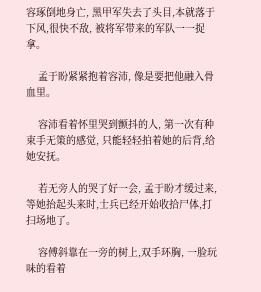容琢倒地身亡, 黑甲军失去了头目,本就落于下风,很快不敌, 被将军带来的军队一一捉拿。

    孟于盼紧紧抱着容沛, 像是要把他融入骨血里。

    容沛看着怀里哭到颤抖的人, 第一次有种束手无策的感觉, 只能轻轻拍着她的后背,给她安抚。

    若无旁人的哭了好一会, 孟于盼才缓过来,等她抬起头来时,士兵已经开始收拾尸体,打扫场地了。

    容傅斜靠在一旁的树上,双手环胸, 一脸玩味的看着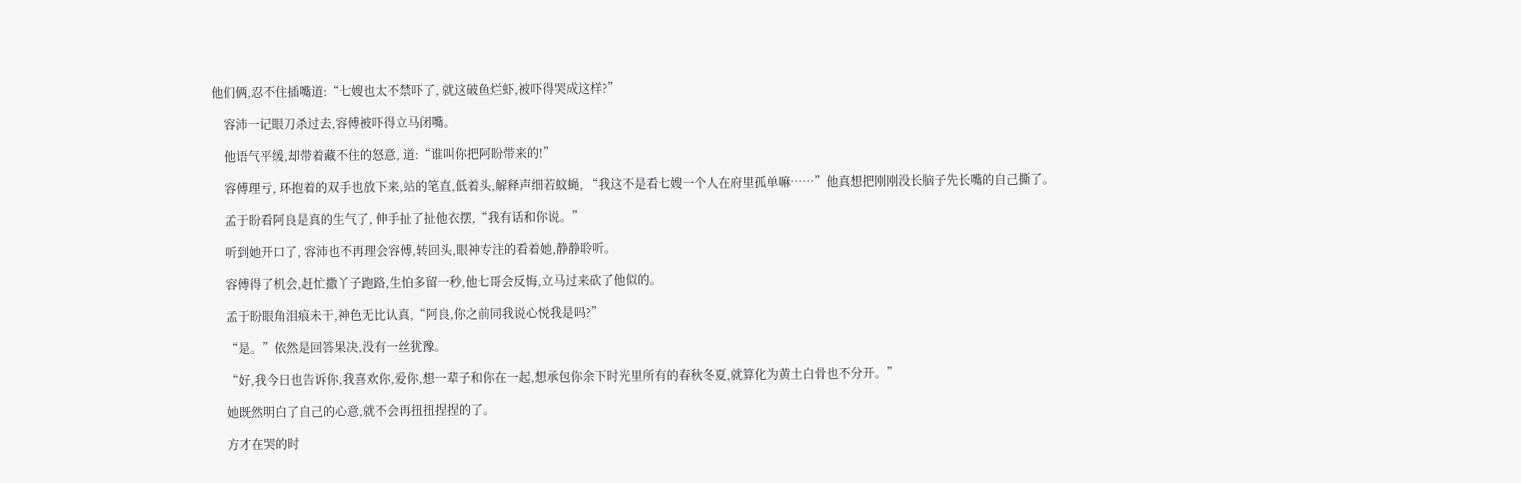他们俩,忍不住插嘴道:“七嫂也太不禁吓了, 就这破鱼烂虾,被吓得哭成这样?”

    容沛一记眼刀杀过去,容傅被吓得立马闭嘴。

    他语气平缓,却带着藏不住的怒意, 道:“谁叫你把阿盼带来的!”

    容傅理亏, 环抱着的双手也放下来,站的笔直,低着头,解释声细若蚊蝇, “我这不是看七嫂一个人在府里孤单嘛……”他真想把刚刚没长脑子先长嘴的自己撕了。

    孟于盼看阿良是真的生气了, 伸手扯了扯他衣摆,“我有话和你说。”

    听到她开口了, 容沛也不再理会容傅,转回头,眼神专注的看着她,静静聆听。

    容傅得了机会,赶忙撒丫子跑路,生怕多留一秒,他七哥会反悔,立马过来砍了他似的。

    孟于盼眼角泪痕未干,神色无比认真,“阿良,你之前同我说心悦我是吗?”

    “是。”依然是回答果决,没有一丝犹豫。

    “好,我今日也告诉你,我喜欢你,爱你,想一辈子和你在一起,想承包你余下时光里所有的春秋冬夏,就算化为黄土白骨也不分开。”

    她既然明白了自己的心意,就不会再扭扭捏捏的了。

    方才在哭的时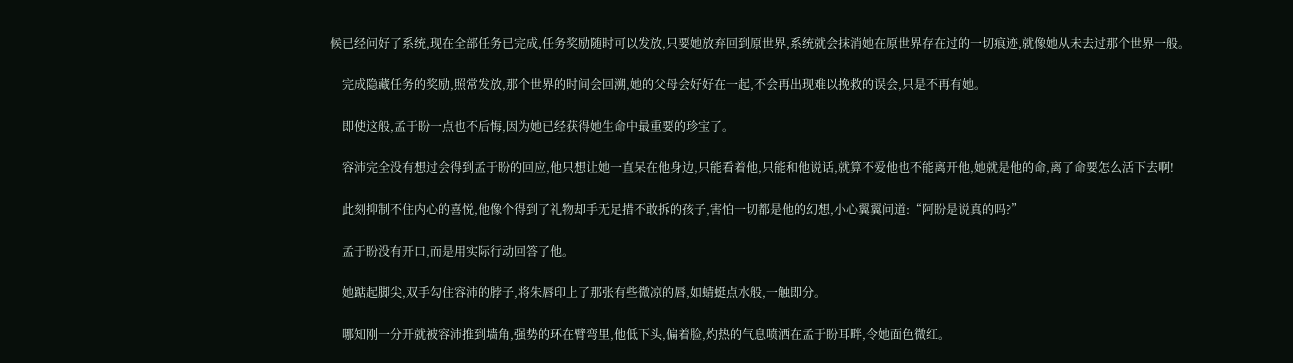候已经问好了系统,现在全部任务已完成,任务奖励随时可以发放,只要她放弃回到原世界,系统就会抹消她在原世界存在过的一切痕迹,就像她从未去过那个世界一般。

    完成隐藏任务的奖励,照常发放,那个世界的时间会回溯,她的父母会好好在一起,不会再出现难以挽救的误会,只是不再有她。

    即使这般,孟于盼一点也不后悔,因为她已经获得她生命中最重要的珍宝了。

    容沛完全没有想过会得到孟于盼的回应,他只想让她一直呆在他身边,只能看着他,只能和他说话,就算不爱他也不能离开他,她就是他的命,离了命要怎么活下去啊!

    此刻抑制不住内心的喜悦,他像个得到了礼物却手无足措不敢拆的孩子,害怕一切都是他的幻想,小心翼翼问道:“阿盼是说真的吗?”

    孟于盼没有开口,而是用实际行动回答了他。

    她踮起脚尖,双手勾住容沛的脖子,将朱唇印上了那张有些微凉的唇,如蜻蜓点水般,一触即分。

    哪知刚一分开就被容沛推到墙角,强势的环在臂弯里,他低下头,偏着脸,灼热的气息喷洒在孟于盼耳畔,令她面色微红。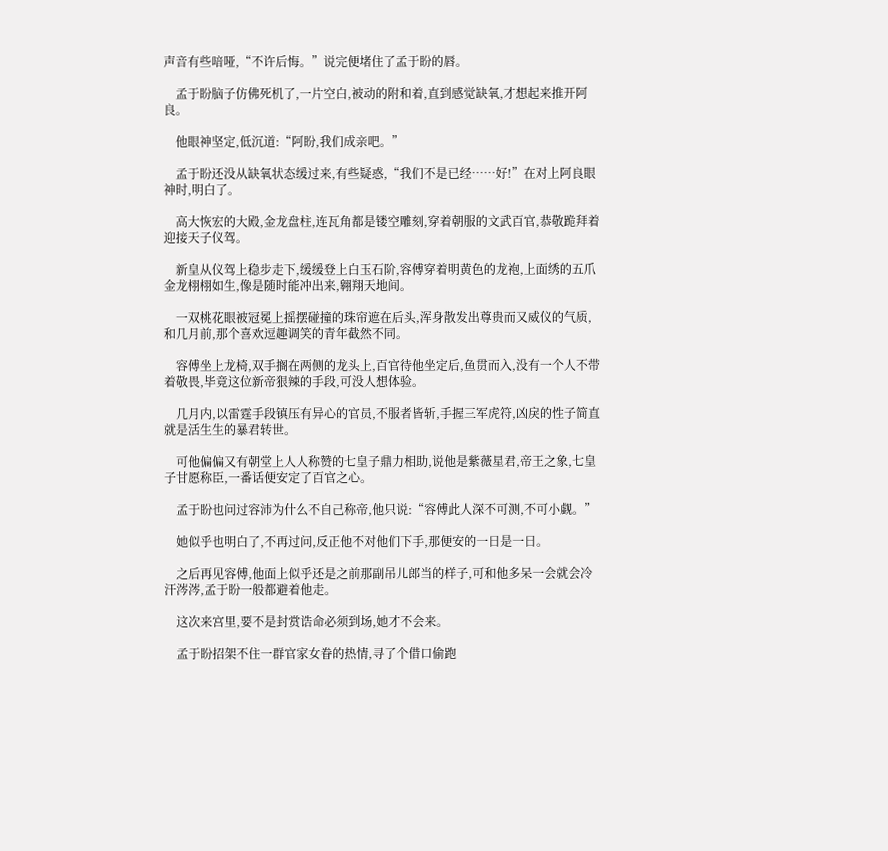声音有些喑哑,“不许后悔。”说完便堵住了孟于盼的唇。

    孟于盼脑子仿佛死机了,一片空白,被动的附和着,直到感觉缺氧,才想起来推开阿良。

    他眼神坚定,低沉道:“阿盼,我们成亲吧。”

    孟于盼还没从缺氧状态缓过来,有些疑惑,“我们不是已经……好!”在对上阿良眼神时,明白了。

    高大恢宏的大殿,金龙盘柱,连瓦角都是镂空雕刻,穿着朝服的文武百官,恭敬跪拜着迎接天子仪驾。

    新皇从仪驾上稳步走下,缓缓登上白玉石阶,容傅穿着明黄色的龙袍,上面绣的五爪金龙栩栩如生,像是随时能冲出来,翱翔天地间。

    一双桃花眼被冠冕上摇摆碰撞的珠帘遮在后头,浑身散发出尊贵而又威仪的气质,和几月前,那个喜欢逗趣调笑的青年截然不同。

    容傅坐上龙椅,双手搁在两侧的龙头上,百官待他坐定后,鱼贯而入,没有一个人不带着敬畏,毕竟这位新帝狠辣的手段,可没人想体验。

    几月内,以雷霆手段镇压有异心的官员,不服者皆斩,手握三军虎符,凶戾的性子简直就是活生生的暴君转世。

    可他偏偏又有朝堂上人人称赞的七皇子鼎力相助,说他是紫薇星君,帝王之象,七皇子甘愿称臣,一番话便安定了百官之心。

    孟于盼也问过容沛为什么不自己称帝,他只说:“容傅此人深不可测,不可小觑。”

    她似乎也明白了,不再过问,反正他不对他们下手,那便安的一日是一日。

    之后再见容傅,他面上似乎还是之前那副吊儿郎当的样子,可和他多呆一会就会冷汗涔涔,孟于盼一般都避着他走。

    这次来宫里,要不是封赏诰命必须到场,她才不会来。

    孟于盼招架不住一群官家女眷的热情,寻了个借口偷跑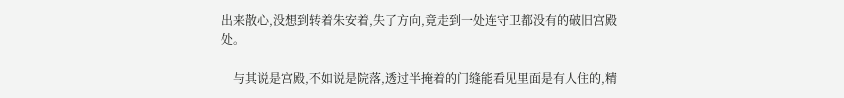出来散心,没想到转着朱安着,失了方向,竟走到一处连守卫都没有的破旧宫殿处。

    与其说是宫殿,不如说是院落,透过半掩着的门缝能看见里面是有人住的,精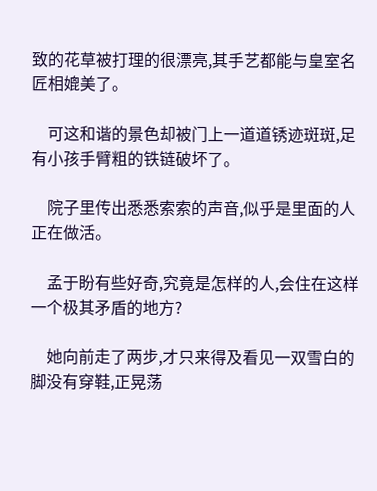致的花草被打理的很漂亮,其手艺都能与皇室名匠相媲美了。

    可这和谐的景色却被门上一道道锈迹斑斑,足有小孩手臂粗的铁链破坏了。

    院子里传出悉悉索索的声音,似乎是里面的人正在做活。

    孟于盼有些好奇,究竟是怎样的人,会住在这样一个极其矛盾的地方?

    她向前走了两步,才只来得及看见一双雪白的脚没有穿鞋,正晃荡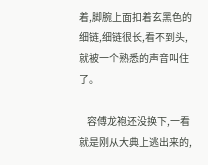着,脚腕上面扣着玄黑色的细链,细链很长,看不到头,就被一个熟悉的声音叫住了。

    容傅龙袍还没换下,一看就是刚从大典上逃出来的,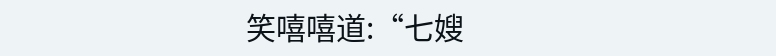笑嘻嘻道:“七嫂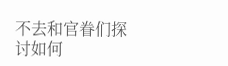不去和官眷们探讨如何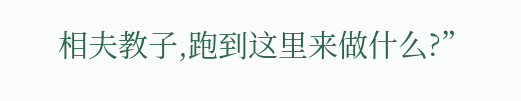相夫教子,跑到这里来做什么?”